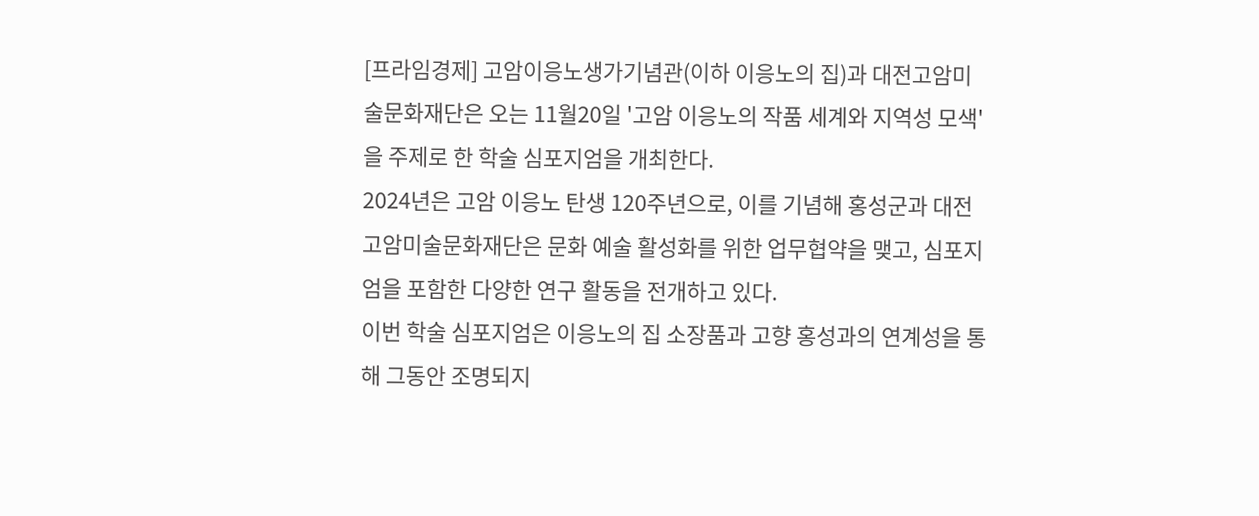[프라임경제] 고암이응노생가기념관(이하 이응노의 집)과 대전고암미술문화재단은 오는 11월20일 '고암 이응노의 작품 세계와 지역성 모색'을 주제로 한 학술 심포지엄을 개최한다.
2024년은 고암 이응노 탄생 120주년으로, 이를 기념해 홍성군과 대전고암미술문화재단은 문화 예술 활성화를 위한 업무협약을 맺고, 심포지엄을 포함한 다양한 연구 활동을 전개하고 있다.
이번 학술 심포지엄은 이응노의 집 소장품과 고향 홍성과의 연계성을 통해 그동안 조명되지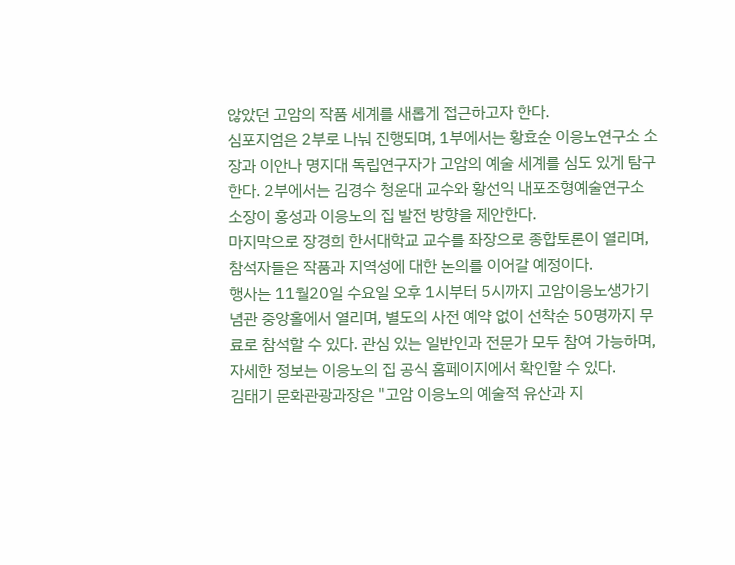않았던 고암의 작품 세계를 새롭게 접근하고자 한다.
심포지엄은 2부로 나눠 진행되며, 1부에서는 황효순 이응노연구소 소장과 이안나 명지대 독립연구자가 고암의 예술 세계를 심도 있게 탐구한다. 2부에서는 김경수 청운대 교수와 황선익 내포조형예술연구소 소장이 홍성과 이응노의 집 발전 방향을 제안한다.
마지막으로 장경희 한서대학교 교수를 좌장으로 종합토론이 열리며, 참석자들은 작품과 지역성에 대한 논의를 이어갈 예정이다.
행사는 11월20일 수요일 오후 1시부터 5시까지 고암이응노생가기념관 중앙홀에서 열리며, 별도의 사전 예약 없이 선착순 50명까지 무료로 참석할 수 있다. 관심 있는 일반인과 전문가 모두 참여 가능하며, 자세한 정보는 이응노의 집 공식 홈페이지에서 확인할 수 있다.
김태기 문화관광과장은 "고암 이응노의 예술적 유산과 지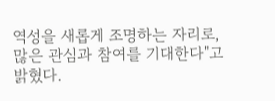역성을 새롭게 조명하는 자리로, 많은 관심과 참여를 기대한다"고 밝혔다.